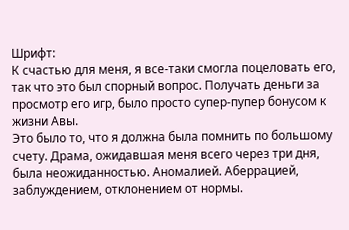Шрифт:
К счастью для меня, я все-таки смогла поцеловать его, так что это был спорный вопрос. Получать деньги за просмотр его игр, было просто супер-пупер бонусом к жизни Авы.
Это было то, что я должна была помнить по большому счету. Драма, ожидавшая меня всего через три дня, была неожиданностью. Аномалией. Аберрацией, заблуждением, отклонением от нормы.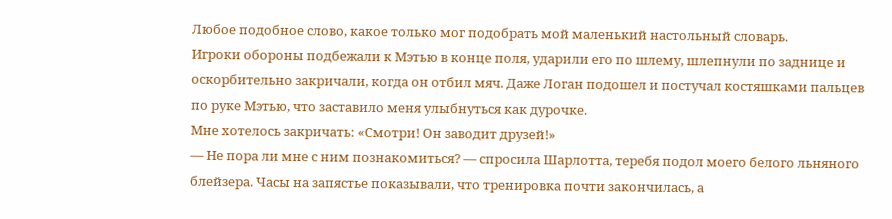Любое подобное слово, какое только мог подобрать мой маленький настольный словарь.
Игроки обороны подбежали к Мэтью в конце поля, ударили его по шлему, шлепнули по заднице и оскорбительно закричали, когда он отбил мяч. Даже Логан подошел и постучал костяшками пальцев по руке Мэтью, что заставило меня улыбнуться как дурочке.
Мне хотелось закричать: «Смотри! Он заводит друзей!»
— Не пора ли мне с ним познакомиться? — спросила Шарлотта, теребя подол моего белого льняного блейзера. Часы на запястье показывали, что тренировка почти закончилась, а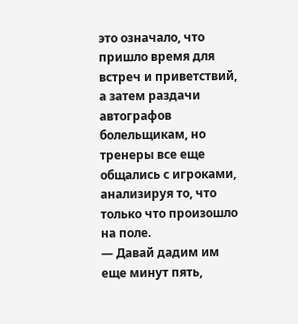это означало, что пришло время для встреч и приветствий, а затем раздачи автографов болельщикам, но тренеры все еще общались с игроками, анализируя то, что только что произошло на поле.
— Давай дадим им еще минут пять,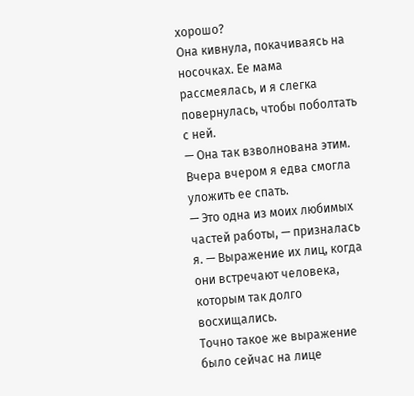хорошо?
Она кивнула, покачиваясь на носочках. Ее мама рассмеялась, и я слегка повернулась, чтобы поболтать с ней.
— Она так взволнована этим. Вчера вчером я едва смогла уложить ее спать.
— Это одна из моих любимых частей работы, — призналась я. — Выражение их лиц, когда они встречают человека, которым так долго восхищались.
Точно такое же выражение было сейчас на лице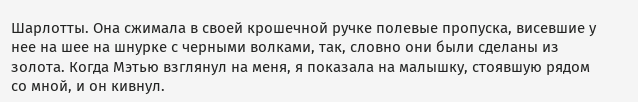Шарлотты. Она сжимала в своей крошечной ручке полевые пропуска, висевшие у нее на шее на шнурке с черными волками, так, словно они были сделаны из золота. Когда Мэтью взглянул на меня, я показала на малышку, стоявшую рядом со мной, и он кивнул.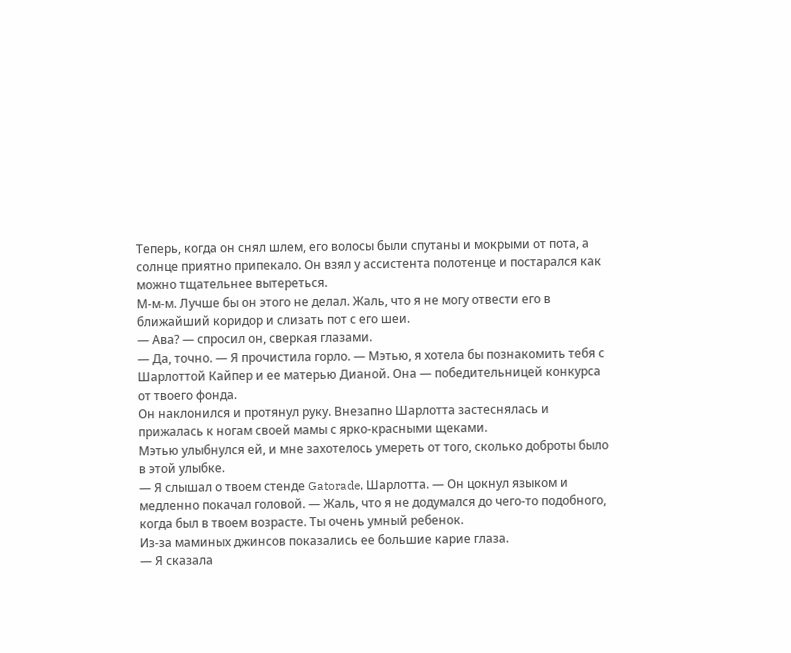Теперь, когда он снял шлем, его волосы были спутаны и мокрыми от пота, а солнце приятно припекало. Он взял у ассистента полотенце и постарался как можно тщательнее вытереться.
М-м-м. Лучше бы он этого не делал. Жаль, что я не могу отвести его в ближайший коридор и слизать пот с его шеи.
— Ава? — спросил он, сверкая глазами.
— Да, точно. — Я прочистила горло. — Мэтью, я хотела бы познакомить тебя с Шарлоттой Кайпер и ее матерью Дианой. Она — победительницей конкурса от твоего фонда.
Он наклонился и протянул руку. Внезапно Шарлотта застеснялась и прижалась к ногам своей мамы с ярко-красными щеками.
Мэтью улыбнулся ей, и мне захотелось умереть от того, сколько доброты было в этой улыбке.
— Я слышал о твоем стенде Gatorade, Шарлотта. — Он цокнул языком и медленно покачал головой. — Жаль, что я не додумался до чего-то подобного, когда был в твоем возрасте. Ты очень умный ребенок.
Из-за маминых джинсов показались ее большие карие глаза.
— Я сказала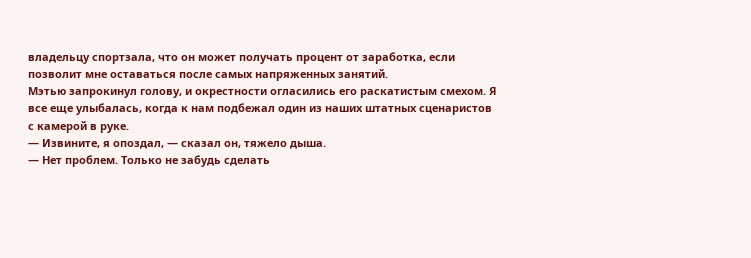владельцу спортзала, что он может получать процент от заработка, если позволит мне оставаться после самых напряженных занятий.
Мэтью запрокинул голову, и окрестности огласились его раскатистым смехом. Я все еще улыбалась, когда к нам подбежал один из наших штатных сценаристов с камерой в руке.
— Извините, я опоздал, — сказал он, тяжело дыша.
— Нет проблем. Только не забудь сделать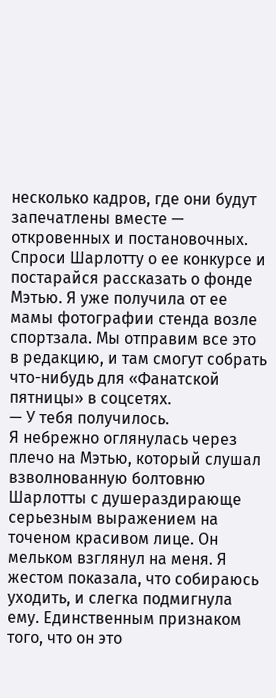несколько кадров, где они будут запечатлены вместе — откровенных и постановочных. Спроси Шарлотту о ее конкурсе и постарайся рассказать о фонде Мэтью. Я уже получила от ее мамы фотографии стенда возле спортзала. Мы отправим все это в редакцию, и там смогут собрать что-нибудь для «Фанатской пятницы» в соцсетях.
— У тебя получилось.
Я небрежно оглянулась через плечо на Мэтью, который слушал взволнованную болтовню Шарлотты с душераздирающе серьезным выражением на точеном красивом лице. Он мельком взглянул на меня. Я жестом показала, что собираюсь уходить, и слегка подмигнула ему. Единственным признаком того, что он это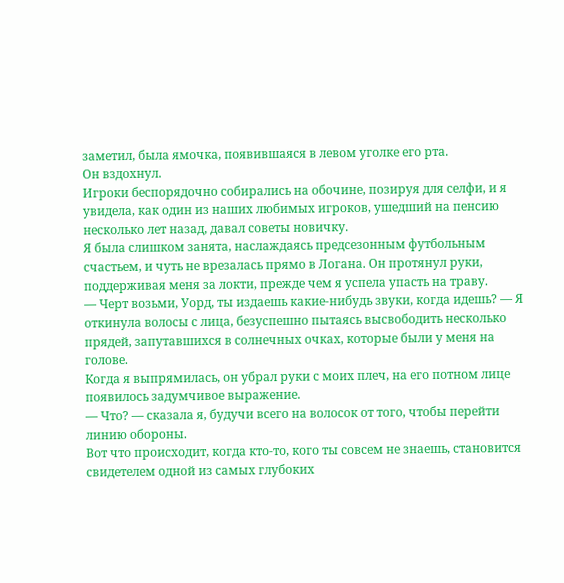заметил, была ямочка, появившаяся в левом уголке его рта.
Он вздохнул.
Игроки беспорядочно собирались на обочине, позируя для селфи, и я увидела, как один из наших любимых игроков, ушедший на пенсию несколько лет назад, давал советы новичку.
Я была слишком занята, наслаждаясь предсезонным футбольным счастьем, и чуть не врезалась прямо в Логана. Он протянул руки, поддерживая меня за локти, прежде чем я успела упасть на траву.
— Черт возьми, Уорд, ты издаешь какие-нибудь звуки, когда идешь? — Я откинула волосы с лица, безуспешно пытаясь высвободить несколько прядей, запутавшихся в солнечных очках, которые были у меня на голове.
Когда я выпрямилась, он убрал руки с моих плеч, на его потном лице появилось задумчивое выражение.
— Что? — сказала я, будучи всего на волосок от того, чтобы перейти линию обороны.
Вот что происходит, когда кто-то, кого ты совсем не знаешь, становится свидетелем одной из самых глубоких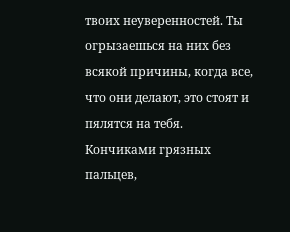твоих неуверенностей. Ты огрызаешься на них без всякой причины, когда все, что они делают, это стоят и пялятся на тебя.
Кончиками грязных пальцев,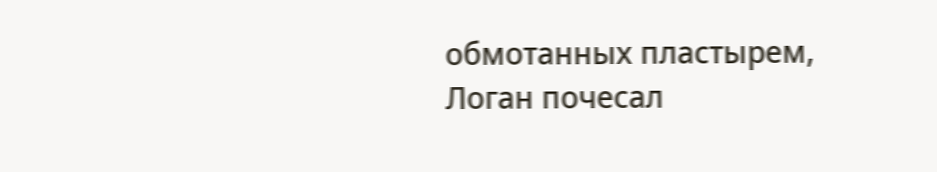обмотанных пластырем, Логан почесал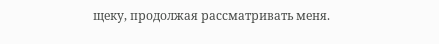щеку, продолжая рассматривать меня.